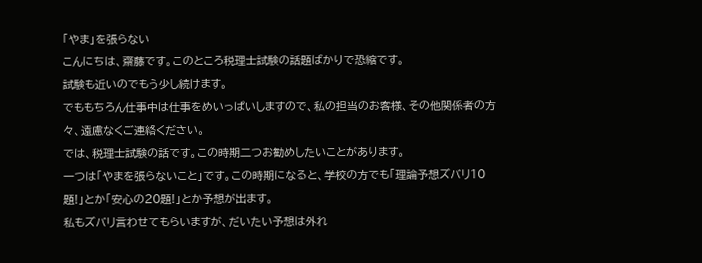「やま」を張らない
こんにちは、齋藤です。このところ税理士試験の話題ばかりで恐縮です。
試験も近いのでもう少し続けます。
でももちろん仕事中は仕事をめいっぱいしますので、私の担当のお客様、その他関係者の方々、遠慮なくご連絡ください。
では、税理士試験の話です。この時期二つお勧めしたいことがあります。
一つは「やまを張らないこと」です。この時期になると、学校の方でも「理論予想ズバリ10題!」とか「安心の20題!」とか予想が出ます。
私もズバリ言わせてもらいますが、だいたい予想は外れ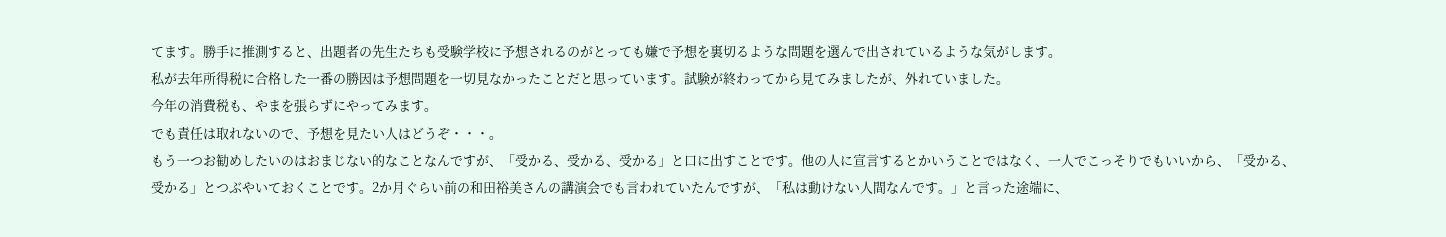てます。勝手に推測すると、出題者の先生たちも受験学校に予想されるのがとっても嫌で予想を裏切るような問題を選んで出されているような気がします。
私が去年所得税に合格した一番の勝因は予想問題を一切見なかったことだと思っています。試験が終わってから見てみましたが、外れていました。
今年の消費税も、やまを張らずにやってみます。
でも責任は取れないので、予想を見たい人はどうぞ・・・。
もう一つお勧めしたいのはおまじない的なことなんですが、「受かる、受かる、受かる」と口に出すことです。他の人に宣言するとかいうことではなく、一人でこっそりでもいいから、「受かる、受かる」とつぶやいておくことです。2か月ぐらい前の和田裕美さんの講演会でも言われていたんですが、「私は動けない人間なんです。」と言った途端に、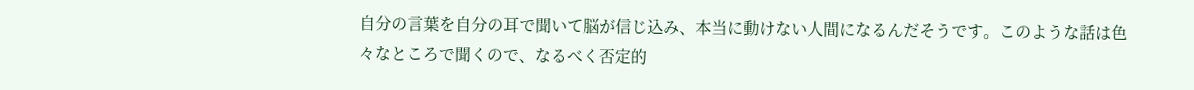自分の言葉を自分の耳で聞いて脳が信じ込み、本当に動けない人間になるんだそうです。このような話は色々なところで聞くので、なるべく否定的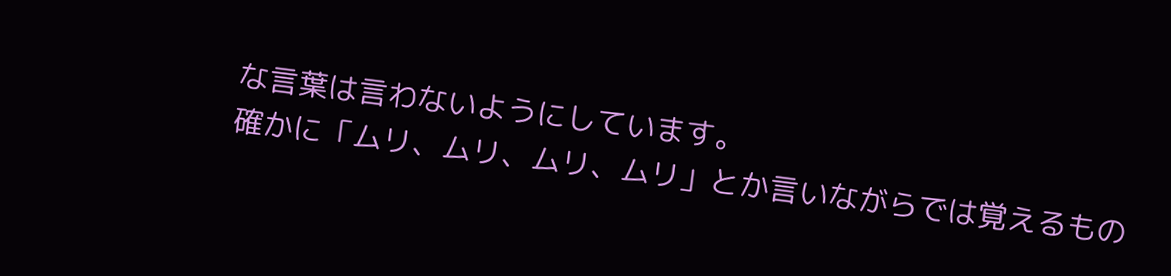な言葉は言わないようにしています。
確かに「ムリ、ムリ、ムリ、ムリ」とか言いながらでは覚えるもの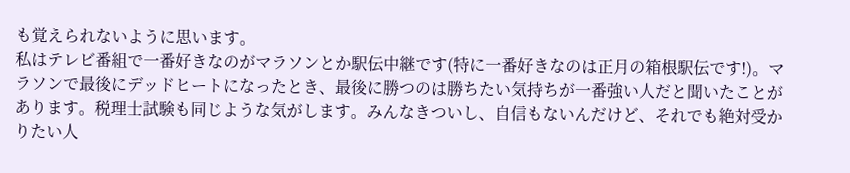も覚えられないように思います。
私はテレビ番組で一番好きなのがマラソンとか駅伝中継です(特に一番好きなのは正月の箱根駅伝です!)。マラソンで最後にデッドヒートになったとき、最後に勝つのは勝ちたい気持ちが一番強い人だと聞いたことがあります。税理士試験も同じような気がします。みんなきついし、自信もないんだけど、それでも絶対受かりたい人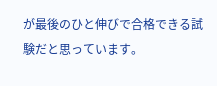が最後のひと伸びで合格できる試験だと思っています。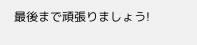最後まで頑張りましょう!